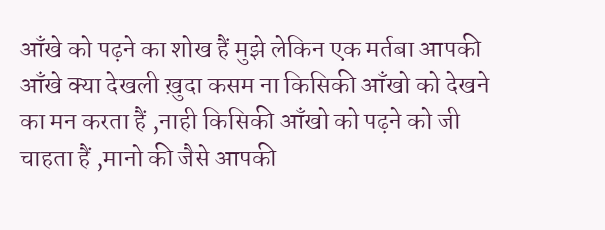आँखे को पढ़ने का शोख हैं मुझे लेकिन एक मर्तबा आपकी आँखे क्या देखली ख़ुदा कसम ना किसिकी आँखो को देखने का मन करता हैं ,नाही किसिकी आँखो को पढ़ने को जी चाहता हैं ,मानो की जैसे आपकी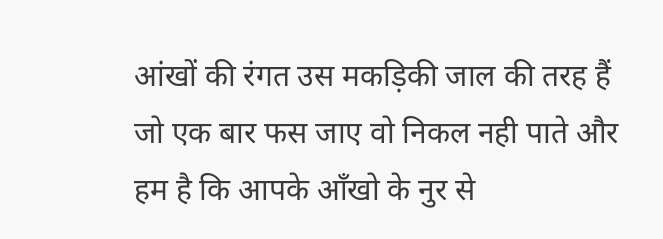आंखों की रंगत उस मकड़िकी जाल की तरह हैं जो एक बार फस जाए वो निकल नही पाते और हम है कि आपके आँखो के नुर से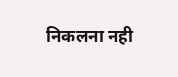निकलना नही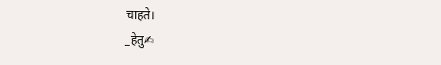चाहते।
_हेतु✍